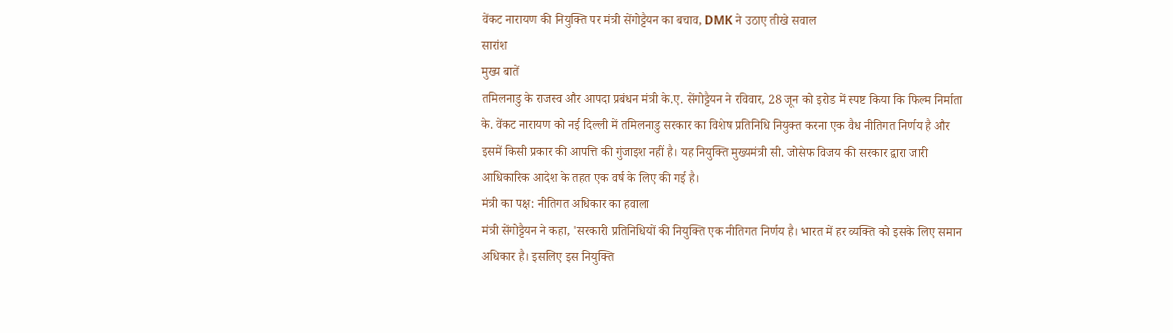वेंकट नारायण की नियुक्ति पर मंत्री सेंगोट्टैयन का बचाव, DMK ने उठाए तीखे सवाल
सारांश
मुख्य बातें
तमिलनाडु के राजस्व और आपदा प्रबंधन मंत्री के.ए. सेंगोट्टैयन ने रविवार, 28 जून को इरोड में स्पष्ट किया कि फिल्म निर्माता के. वेंकट नारायण को नई दिल्ली में तमिलनाडु सरकार का विशेष प्रतिनिधि नियुक्त करना एक वैध नीतिगत निर्णय है और इसमें किसी प्रकार की आपत्ति की गुंजाइश नहीं है। यह नियुक्ति मुख्यमंत्री सी. जोसेफ विजय की सरकार द्वारा जारी आधिकारिक आदेश के तहत एक वर्ष के लिए की गई है।
मंत्री का पक्ष: नीतिगत अधिकार का हवाला
मंत्री सेंगोट्टैयन ने कहा, 'सरकारी प्रतिनिधियों की नियुक्ति एक नीतिगत निर्णय है। भारत में हर व्यक्ति को इसके लिए समान अधिकार है। इसलिए इस नियुक्ति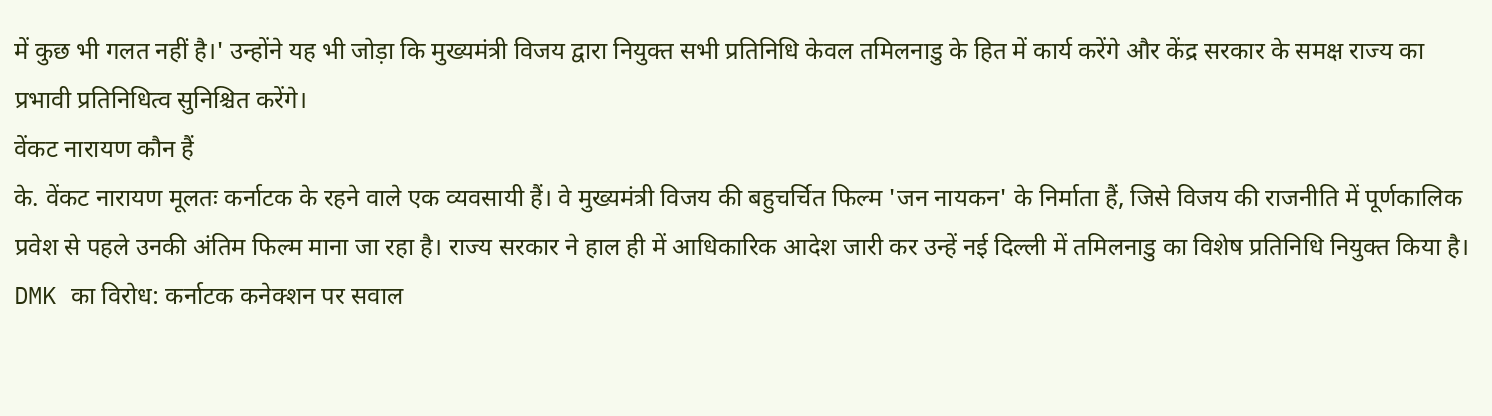में कुछ भी गलत नहीं है।' उन्होंने यह भी जोड़ा कि मुख्यमंत्री विजय द्वारा नियुक्त सभी प्रतिनिधि केवल तमिलनाडु के हित में कार्य करेंगे और केंद्र सरकार के समक्ष राज्य का प्रभावी प्रतिनिधित्व सुनिश्चित करेंगे।
वेंकट नारायण कौन हैं
के. वेंकट नारायण मूलतः कर्नाटक के रहने वाले एक व्यवसायी हैं। वे मुख्यमंत्री विजय की बहुचर्चित फिल्म 'जन नायकन' के निर्माता हैं, जिसे विजय की राजनीति में पूर्णकालिक प्रवेश से पहले उनकी अंतिम फिल्म माना जा रहा है। राज्य सरकार ने हाल ही में आधिकारिक आदेश जारी कर उन्हें नई दिल्ली में तमिलनाडु का विशेष प्रतिनिधि नियुक्त किया है।
DMK का विरोध: कर्नाटक कनेक्शन पर सवाल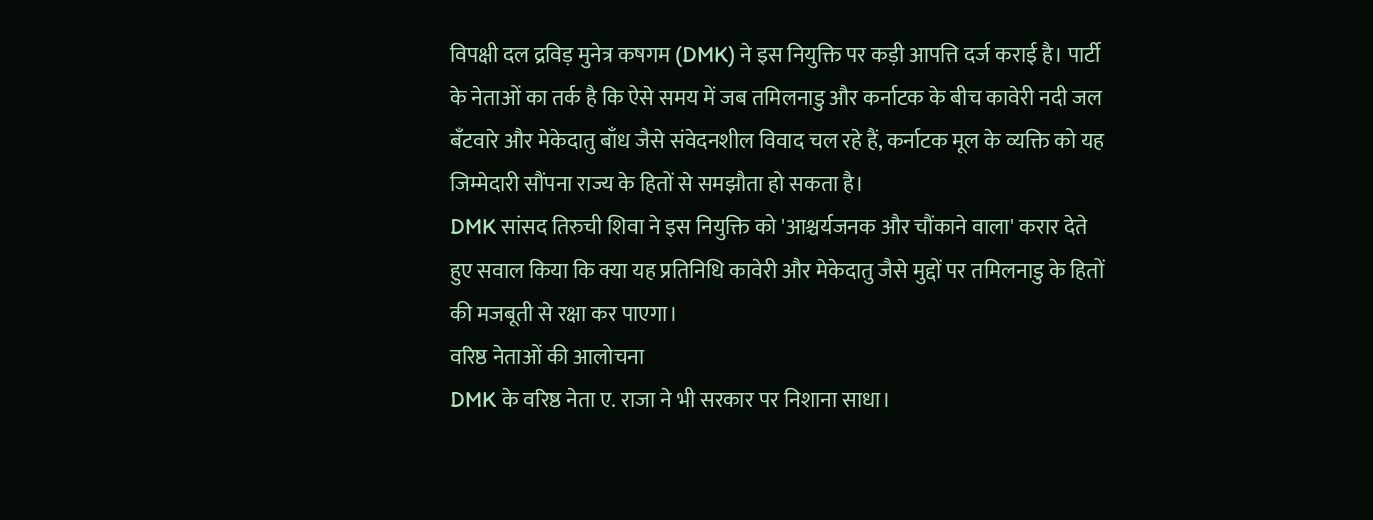विपक्षी दल द्रविड़ मुनेत्र कषगम (DMK) ने इस नियुक्ति पर कड़ी आपत्ति दर्ज कराई है। पार्टी के नेताओं का तर्क है कि ऐसे समय में जब तमिलनाडु और कर्नाटक के बीच कावेरी नदी जल बँटवारे और मेकेदातु बाँध जैसे संवेदनशील विवाद चल रहे हैं, कर्नाटक मूल के व्यक्ति को यह जिम्मेदारी सौंपना राज्य के हितों से समझौता हो सकता है।
DMK सांसद तिरुची शिवा ने इस नियुक्ति को 'आश्चर्यजनक और चौंकाने वाला' करार देते हुए सवाल किया कि क्या यह प्रतिनिधि कावेरी और मेकेदातु जैसे मुद्दों पर तमिलनाडु के हितों की मजबूती से रक्षा कर पाएगा।
वरिष्ठ नेताओं की आलोचना
DMK के वरिष्ठ नेता ए. राजा ने भी सरकार पर निशाना साधा।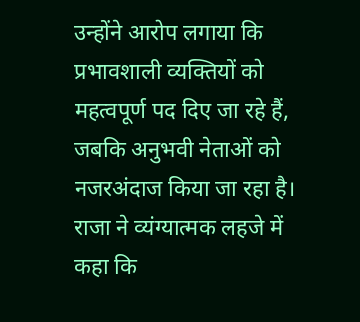उन्होंने आरोप लगाया कि प्रभावशाली व्यक्तियों को महत्वपूर्ण पद दिए जा रहे हैं, जबकि अनुभवी नेताओं को नजरअंदाज किया जा रहा है। राजा ने व्यंग्यात्मक लहजे में कहा कि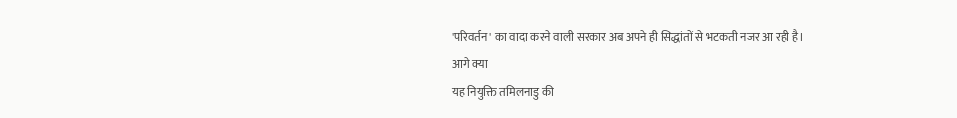'परिवर्तन' का वादा करने वाली सरकार अब अपने ही सिद्धांतों से भटकती नजर आ रही है।
आगे क्या
यह नियुक्ति तमिलनाडु की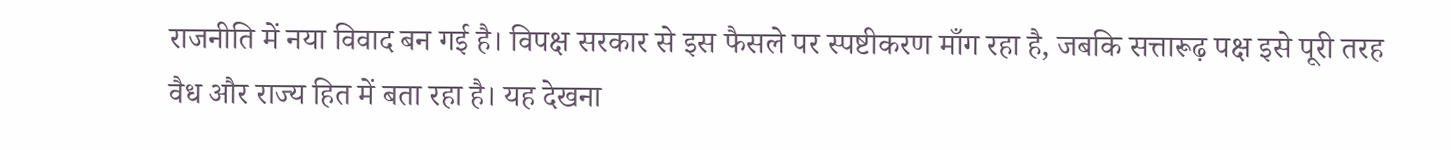राजनीति में नया विवाद बन गई है। विपक्ष सरकार से इस फैसले पर स्पष्टीकरण माँग रहा है, जबकि सत्तारूढ़ पक्ष इसे पूरी तरह वैध और राज्य हित में बता रहा है। यह देखना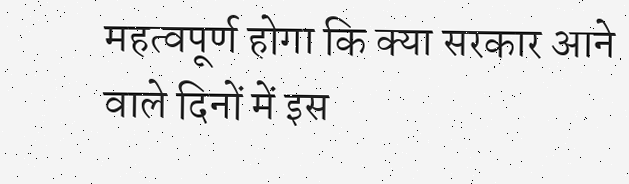महत्वपूर्ण होगा कि क्या सरकार आने वाले दिनों में इस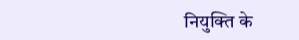नियुक्ति के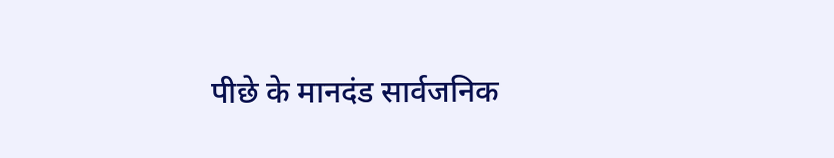पीछे के मानदंड सार्वजनिक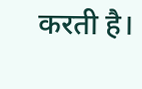करती है।